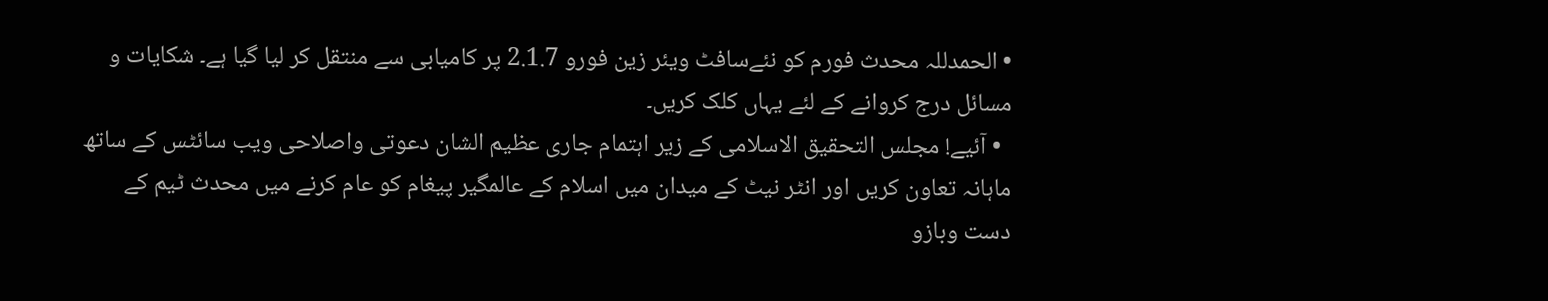• الحمدللہ محدث فورم کو نئےسافٹ ویئر زین فورو 2.1.7 پر کامیابی سے منتقل کر لیا گیا ہے۔ شکایات و مسائل درج کروانے کے لئے یہاں کلک کریں۔
  • آئیے! مجلس التحقیق الاسلامی کے زیر اہتمام جاری عظیم الشان دعوتی واصلاحی ویب سائٹس کے ساتھ ماہانہ تعاون کریں اور انٹر نیٹ کے میدان میں اسلام کے عالمگیر پیغام کو عام کرنے میں محدث ٹیم کے دست وبازو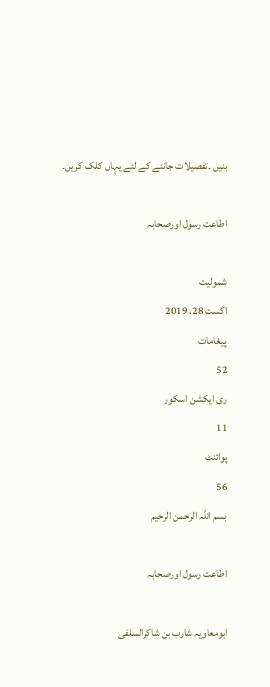بنیں ۔تفصیلات جاننے کے لئے یہاں کلک کریں۔

اطاعت رسول اورصحابہ

شمولیت
اگست 28، 2019
پیغامات
52
ری ایکشن اسکور
11
پوائنٹ
56
بسم اللہ الرحمن الرحیم

اطاعت رسول اورصحابہ

ابومعاویہ شارب بن شاکرالسلفی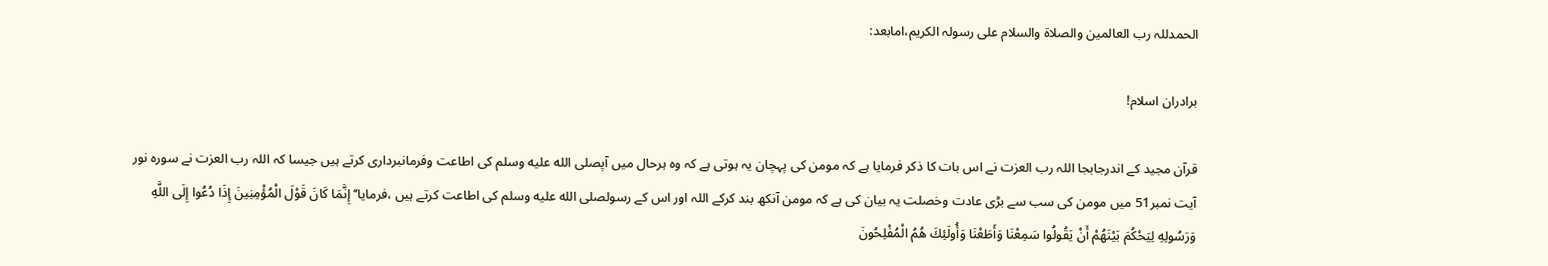الحمدللہ رب العالمین والصلاۃ والسلام علی رسولہ الکریم،امابعد:

برادران اسلام!

قرآن مجید کے اندرجابجا اللہ رب العزت نے اس بات کا ذکر فرمایا ہے کہ مومن کی پہچان یہ ہوتی ہے کہ وہ ہرحال میں آپصلى الله عليه وسلم کی اطاعت وفرمانبرداری کرتے ہیں جیسا کہ اللہ رب العزت نے سورہ نور آیت نمبر51 میں مومن کی سب سے بڑی عادت وخصلت یہ بیان کی ہے کہ مومن آنکھ بند کرکے اللہ اور اس کے رسولصلى الله عليه وسلم کی اطاعت کرتے ہیں ،فرمایا’’ إِنَّمَا كَانَ قَوْلَ الْمُؤْمِنِينَ إِذَا دُعُوا إِلَى اللَّهِ وَرَسُولِهِ لِيَحْكُمَ بَيْنَهُمْ أَنْ يَقُولُوا سَمِعْنَا وَأَطَعْنَا وَأُولَئِكَ هُمُ الْمُفْلِحُونَ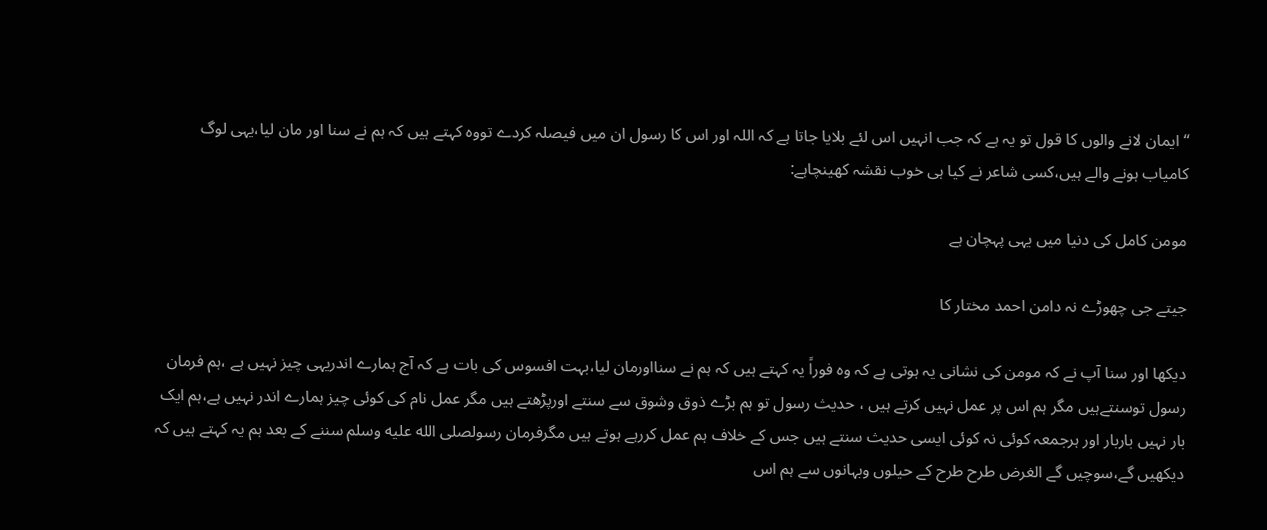‘‘ایمان لانے والوں کا قول تو یہ ہے کہ جب انہیں اس لئے بلایا جاتا ہے کہ اللہ اور اس کا رسول ان میں فیصلہ کردے تووہ کہتے ہیں کہ ہم نے سنا اور مان لیا،یہی لوگ کامیاب ہونے والے ہیں،کسی شاعر نے کیا ہی خوب نقشہ کھینچاہے:

مومن کامل کی دنیا میں یہی پہچان ہے

جیتے جی چھوڑے نہ دامن احمد مختار کا

دیکھا اور سنا آپ نے کہ مومن کی نشانی یہ ہوتی ہے کہ وہ فوراً یہ کہتے ہیں کہ ہم نے سنااورمان لیا،بہت افسوس کی بات ہے کہ آج ہمارے اندریہی چیز نہیں ہے ،ہم فرمان رسول توسنتےہیں مگر ہم اس پر عمل نہیں کرتے ہیں ، حدیث رسول تو ہم بڑے ذوق وشوق سے سنتے اورپڑھتے ہیں مگر عمل نام کی کوئی چیز ہمارے اندر نہیں ہے،ہم ایک بار نہیں باربار اور ہرجمعہ کوئی نہ کوئی ایسی حدیث سنتے ہیں جس کے خلاف ہم عمل کررہے ہوتے ہیں مگرفرمان رسولصلى الله عليه وسلم سننے کے بعد ہم یہ کہتے ہیں کہ دیکھیں گے،سوچیں گے الغرض طرح طرح کے حیلوں وبہانوں سے ہم اس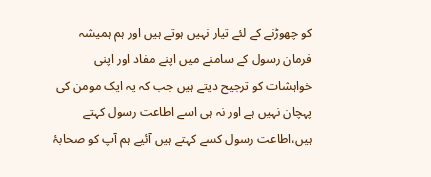کو چھوڑنے کے لئے تیار نہیں ہوتے ہیں اور ہم ہمیشہ فرمان رسول کے سامنے میں اپنے مفاد اور اپنی خواہشات کو ترجیح دیتے ہیں جب کہ یہ ایک مومن کی پہچان نہیں ہے اور نہ ہی اسے اطاعت رسول کہتے ہیں،اطاعت رسول کسے کہتے ہیں آئیے ہم آپ کو صحابۂ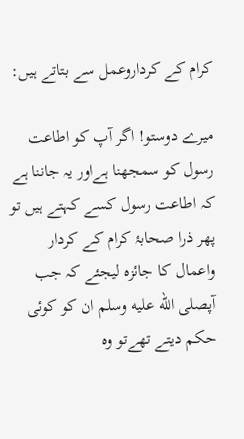کرام کے کرداروعمل سے بتاتے ہیں:

میرے دوستو! اگر آپ کو اطاعت رسول کو سمجھنا ہےاور یہ جاننا ہے کہ اطاعت رسول کسے کہتے ہیں تو پھر ذرا صحابۂ کرام کے کردار واعمال کا جائزہ لیجئے کہ جب آپصلى الله عليه وسلم ان کو کوئی حکم دیتے تھےتو وہ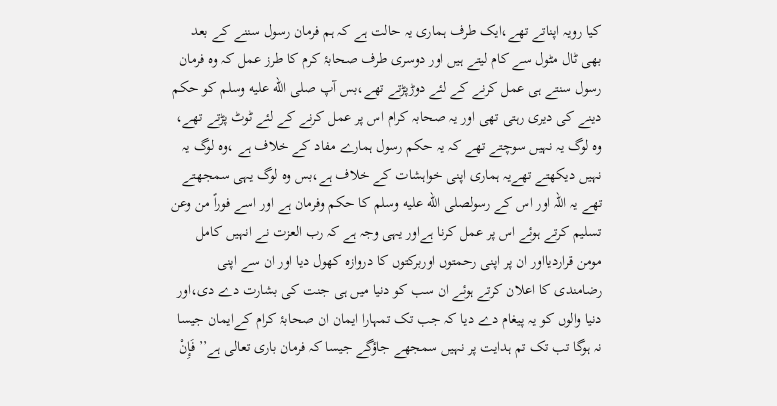کیا رویہ اپناتے تھے،ایک طرف ہماری یہ حالت ہے کہ ہم فرمان رسول سننے کے بعد بھی ٹال مٹول سے کام لیتے ہیں اور دوسری طرف صحابۂ کرم کا طرز عمل کہ وہ فرمان رسول سنتے ہی عمل کرنے کے لئے دوڑپڑتے تھے،بس آپ صلى الله عليه وسلم کو حکم دینے کی دیری رہتی تھی اور یہ صحابہ کرام اس پر عمل کرنے کے لئے ٹوٹ پڑتے تھے، وہ لوگ یہ نہیں سوچتے تھے کہ یہ حکم رسول ہمارے مفاد کے خلاف ہے ،وہ لوگ یہ نہیں دیکھتے تھےیہ ہماری اپنی خواہشات کے خلاف ہے،بس وہ لوگ یہی سمجھتے تھے یہ اللہ اور اس کے رسولصلى الله عليه وسلم کا حکم وفرمان ہے اور اسے فوراً من وعن تسلیم کرتے ہوئے اس پر عمل کرنا ہےاور یہی وجہ ہے کہ رب العزت نے انہیں کامل مومن قراردیااور ان پر اپنی رحمتوں اوربرکتوں کا دروازہ کھول دیا اور ان سے اپنی رضامندی کا اعلان کرتے ہوئے ان سب کو دنیا میں ہی جنت کی بشارت دے دی،اور دنیا والوں کو یہ پیغام دے دیا کہ جب تک تمہارا ایمان ان صحابۂ کرام کےایمان جیسا نہ ہوگا تب تک تم ہدایت پر نہیں سمجھے جاؤگے جیسا کہ فرمان باری تعالی ہے’’ فَإِنْ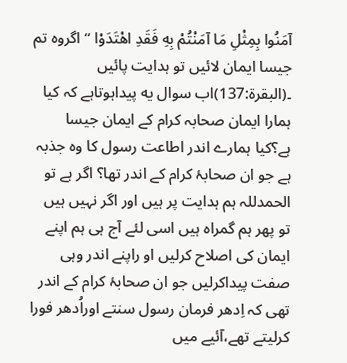آمَنُوا بِمِثْلِ مَا آمَنْتُمْ بِهِ فَقَدِ اهْتَدَوْا ‘‘اگروہ تم جیسا ایمان لائیں تو ہدایت پائیں ۔(البقرة:137)اب سوال يه پیداہوتاہے کہ کیا ہمارا ایمان صحابہ کرام کے ایمان جیسا ہے؟کیا ہمارے اندر اطاعت رسول کا وہ جذبہ ہے جو ان صحابۂ کرام کے اندر تھا؟ اگر ہے تو الحمدللہ ہم ہدایت پر ہیں اور اگر نہیں ہیں تو پھر ہم گمراہ ہیں اسی لئے آج ہی ہم اپنے ایمان کی اصلاح کرلیں او راپنے اندر وہی صفت پیداکرلیں جو ان صحابۂ کرام کے اندر تھی کہ اِدھر فرمان رسول سنتے اوراُدھر فورا کرلیتے تھے،آئیے میں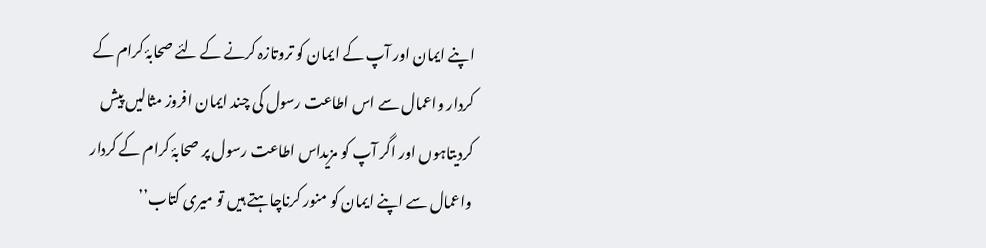اپنے ایمان اور آپ کے ایمان کو تروتازہ کرنے کے لئے صحابۂ کرام کے کردار واعمال سے اس اطاعت رسول کی چند ایمان افروز مثالیں پیش کردیتاہوں اور اگر آپ کو مزیداس اطاعت رسول پر صحابۂ کرام کے کردار واعمال سے اپنے ایمان کو منور کرناچاہتے ہیں تو میری کتاب’’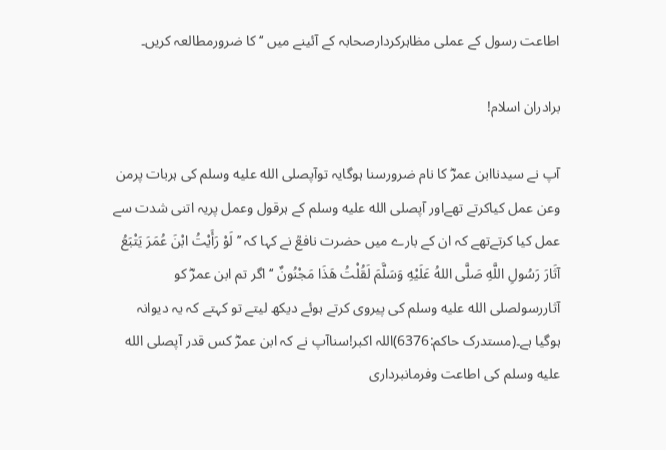اطاعت رسول کے عملی مظاہرکردارصحابہ کے آئینے میں ‘‘ کا ضرورمطالعہ کریں۔

برادران اسلام!

آپ نے سیدناابن عمرؓ کا نام ضرورسنا ہوگایہ توآپصلى الله عليه وسلم کی ہربات پرمن وعن عمل کیاکرتے تھےاور آپصلى الله عليه وسلم کے ہرقول وعمل پریہ اتنی شدت سے عمل کیا کرتےتھے کہ ان کے بارے میں حضرت نافعؒ نے کہا کہ ’’ لَوْ رَأَيْتُ ابْنَ عُمَرَ يَتْبَعُ آثَارَ رَسُولِ اللَّهِ صَلَّى اللهُ عَلَيْهِ وَسَلَّمَ لَقُلْتُ هَذَا مَجْنُونٌ ‘‘ اگر تم ابن عمرؓ کو آثاررسولصلى الله عليه وسلم کی پیروی کرتے ہوئے دیکھ لیتے تو کہتے کہ یہ دیوانہ ہوگیا ہے۔(مستدرک حاکم:6376)اللہ اکبر!سناآپ نے کہ ابن عمرؓ کس قدر آپصلى الله عليه وسلم کی اطاعت وفرمانبرداری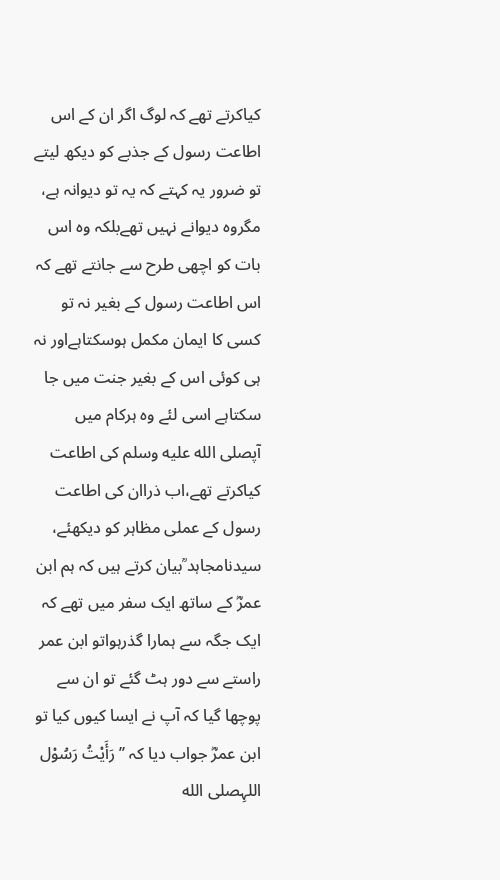کیاکرتے تھے کہ لوگ اگر ان کے اس اطاعت رسول کے جذبے کو دیکھ لیتے تو ضرور یہ کہتے کہ یہ تو دیوانہ ہے، مگروہ دیوانے نہیں تھےبلکہ وہ اس بات کو اچھی طرح سے جانتے تھے کہ اس اطاعت رسول کے بغیر نہ تو کسی کا ایمان مکمل ہوسکتاہےاور نہ ہی کوئی اس کے بغیر جنت میں جا سکتاہے اسی لئے وہ ہرکام میں آپصلى الله عليه وسلم کی اطاعت کیاکرتے تھے،اب ذراان کی اطاعت رسول کے عملی مظاہر کو دیکھئے، سیدنامجاہد ؒبیان کرتے ہیں کہ ہم ابن عمرؓ کے ساتھ ایک سفر میں تھے کہ ایک جگہ سے ہمارا گذرہواتو ابن عمر راستے سے دور ہٹ گئے تو ان سے پوچھا گیا کہ آپ نے ایسا کیوں کیا تو ابن عمرؓ جواب دیا کہ ’’ رَأَیْتُ رَسُوْل اللہِصلى الله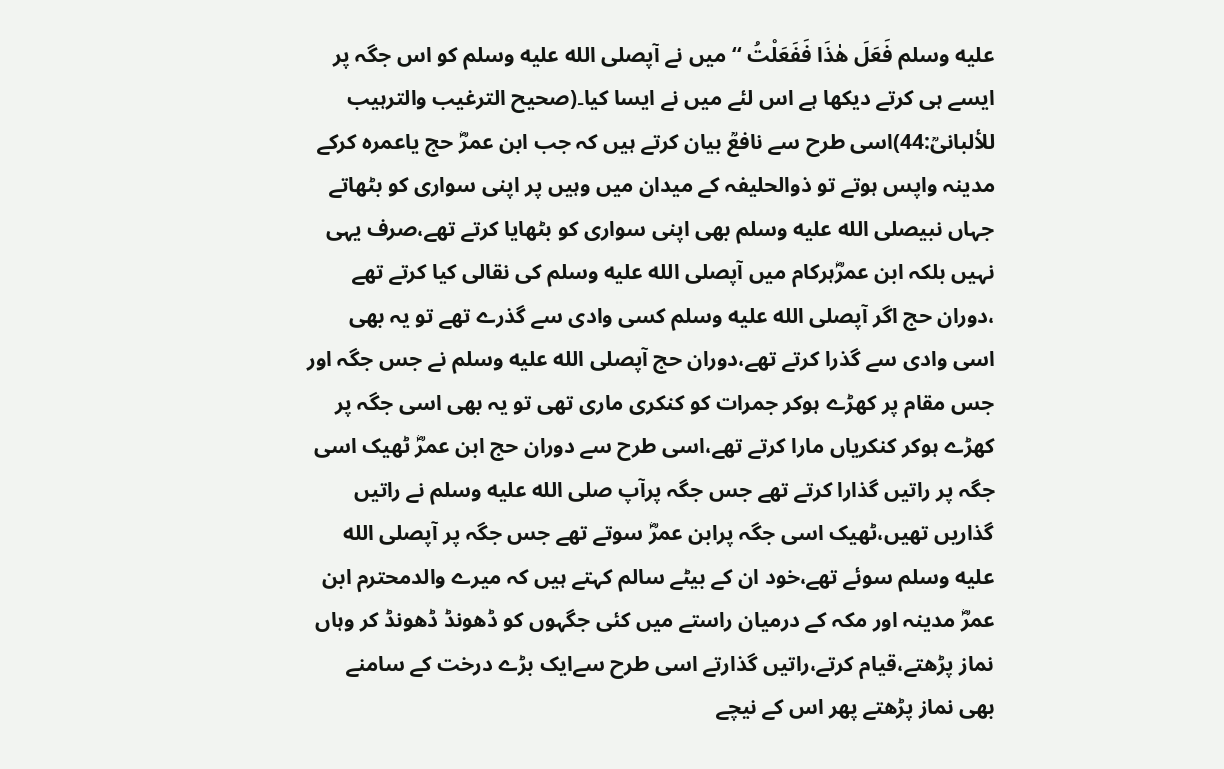عليه وسلم فَعَلَ ھٰذَا فَفَعَلْتُ ‘‘ میں نے آپصلى الله عليه وسلم کو اس جگہ پر ایسے ہی کرتے دیکھا ہے اس لئے میں نے ایسا کیا۔(صحیح الترغیب والترہیب للألبانیؒ:44)اسی طرح سے نافعؒ بیان کرتے ہیں کہ جب ابن عمرؓ حج یاعمرہ کرکے مدینہ واپس ہوتے تو ذوالحلیفہ کے میدان میں وہیں پر اپنی سواری کو بٹھاتے جہاں نبیصلى الله عليه وسلم بھی اپنی سواری کو بٹھایا کرتے تھے،صرف یہی نہیں بلکہ ابن عمرؓہرکام میں آپصلى الله عليه وسلم کی نقالی کیا کرتے تھے ،دوران حج اگر آپصلى الله عليه وسلم کسی وادی سے گذرے تھے تو یہ بھی اسی وادی سے گذرا کرتے تھے،دوران حج آپصلى الله عليه وسلم نے جس جگہ اور جس مقام پر کھڑے ہوکر جمرات کو کنکری ماری تھی تو یہ بھی اسی جگہ پر کھڑے ہوکر کنکریاں مارا کرتے تھے،اسی طرح سے دوران حج ابن عمرؓ ٹھیک اسی جگہ پر راتیں گذارا کرتے تھے جس جگہ پرآپ صلى الله عليه وسلم نے راتیں گذاریں تھیں،ٹھیک اسی جگہ پرابن عمرؓ سوتے تھے جس جگہ پر آپصلى الله عليه وسلم سوئے تھے،خود ان کے بیٹے سالم کہتے ہیں کہ میرے والدمحترم ابن عمرؓ مدینہ اور مکہ کے درمیان راستے میں کئی جگہوں کو ڈھونڈ ڈھونڈ کر وہاں نماز پڑھتے،قیام کرتے،راتیں گذارتے اسی طرح سےایک بڑے درخت کے سامنے بھی نماز پڑھتے پھر اس کے نیچے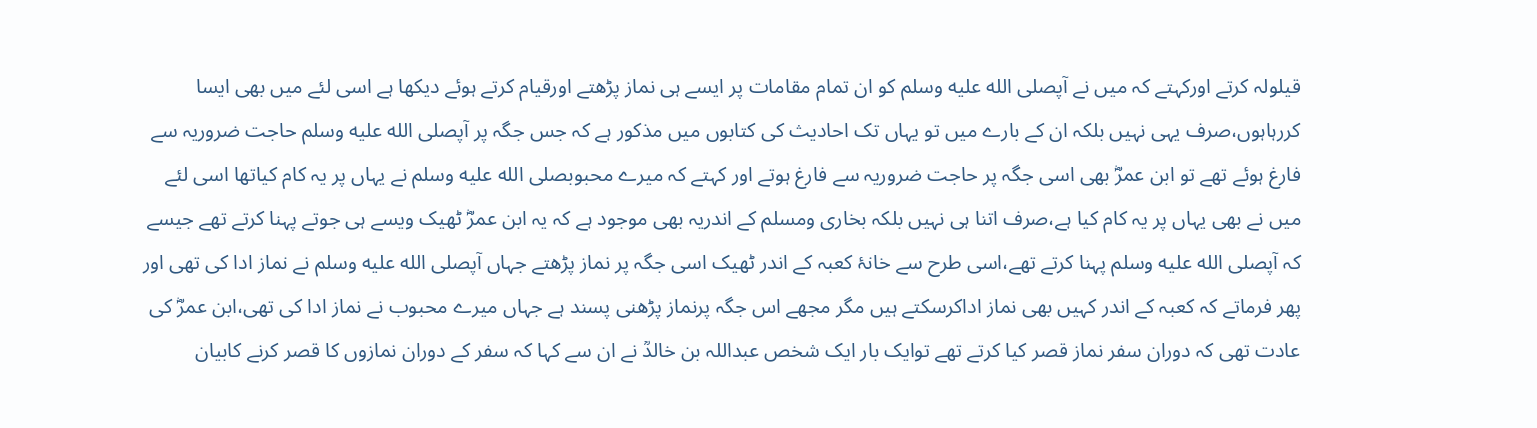قیلولہ کرتے اورکہتے کہ میں نے آپصلى الله عليه وسلم کو ان تمام مقامات پر ایسے ہی نماز پڑھتے اورقیام کرتے ہوئے دیکھا ہے اسی لئے میں بھی ایسا کررہاہوں،صرف یہی نہیں بلکہ ان کے بارے میں تو یہاں تک احادیث کی کتابوں میں مذکور ہے کہ جس جگہ پر آپصلى الله عليه وسلم حاجت ضروریہ سے فارغ ہوئے تھے تو ابن عمرؓ بھی اسی جگہ پر حاجت ضروریہ سے فارغ ہوتے اور کہتے کہ میرے محبوبصلى الله عليه وسلم نے یہاں پر یہ کام کیاتھا اسی لئے میں نے بھی یہاں پر یہ کام کیا ہے،صرف اتنا ہی نہیں بلکہ بخاری ومسلم کے اندریہ بھی موجود ہے کہ یہ ابن عمرؓ ٹھیک ویسے ہی جوتے پہنا کرتے تھے جیسے کہ آپصلى الله عليه وسلم پہنا کرتے تھے،اسی طرح سے خانۂ کعبہ کے اندر ٹھیک اسی جگہ پر نماز پڑھتے جہاں آپصلى الله عليه وسلم نے نماز ادا کی تھی اور پھر فرماتے کہ کعبہ کے اندر کہیں بھی نماز اداکرسکتے ہیں مگر مجھے اس جگہ پرنماز پڑھنی پسند ہے جہاں میرے محبوب نے نماز ادا کی تھی،ابن عمرؓ کی عادت تھی کہ دوران سفر نماز قصر کیا کرتے تھے توایک بار ایک شخص عبداللہ بن خالدؒ نے ان سے کہا کہ سفر کے دوران نمازوں کا قصر کرنے کابیان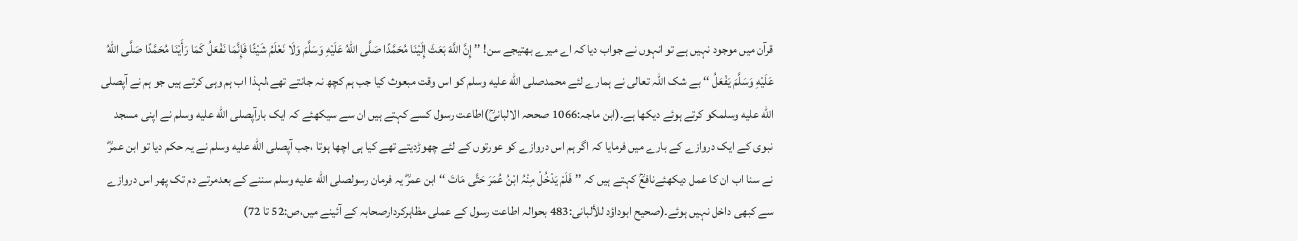قرآن میں موجود نہیں ہے تو انہوں نے جواب دیا کہ اے میرے بھتیجے سن! ’’ إِنَّ اللَّهَ بَعَثَ إِلَيْنَا مُحَمَّدًا صَلَّى اللهُ عَلَيْهِ وَسَلَّمَ وَلَا نَعْلَمُ شَيْئًا فَإِنَّمَا نَفْعَلُ كَمَا رَأَيْنَا مُحَمَّدًا صَلَّى اللهُ عَلَيْهِ وَسَلَّمَ يَفْعَلُ ‘‘ بے شک اللہ تعالی نے ہمارے لئے محمدصلى الله عليه وسلم کو اس وقت مبعوث کیا جب ہم کچھ نہ جانتے تھے،لہذا اب ہم وہی کرتے ہیں جو ہم نے آپصلى الله عليه وسلمکو کرتے ہوئے دیکھا ہے۔(ابن ماجہ:1066 صححہ الالبانیؒ)اطاعت رسول کسے کہتے ہیں ان سے سیکھئے کہ ایک بارآپصلى الله عليه وسلم نے اپنی مسجد نبوی کے ایک دروازے کے بارے میں فرمایا کہ اگر ہم اس دروازے کو عورتوں کے لئے چھوڑدیتے تھے کیا ہی اچھا ہوتا ،جب آپصلى الله عليه وسلم نے یہ حکم دیا تو ابن عمرؓ نے سنا اب ان کا عمل دیکھئےنافعؒ کہتے ہیں کہ ’’ فَلَمْ یَدْخُلْ مِنْہُ ابْنُ عُمَرَ حَتَّی مَاتَ ‘‘ ابن عمرؓ یہ فرمان رسولصلى الله عليه وسلم سننے کے بعدمرتے دم تک پھر اس دروازے سے کبھی داخل نہیں ہوئے۔(صحیح ابوداؤد للألبانی:483 بحوالہ اطاعت رسول کے عملی مظاہرکردارصحابہ کے آئینے میں،ص:52 تا 72)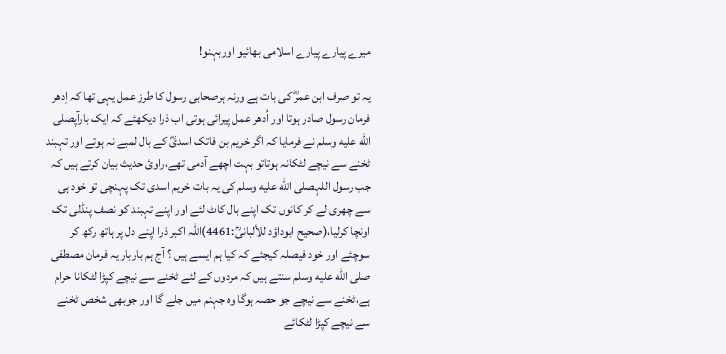میرے پیارے پیارے اسلامی بھائیو اوربہنو!

یہ تو صرف ابن عمرؓ کی بات ہے ورنہ ہرصحابی رسول کا طرز عمل یہی تھا کہ اِدھر فرمان رسول صادر ہوتا اور اُدھر عمل پیرائی ہوتی اب ذرا دیکھئے کہ ایک بارآپصلى الله عليه وسلم نے فرمایا کہ اگر خریم بن فاتک اسدیؓ کے بال لمبے نہ ہوتے اور تہبند ٹخنے سے نیچے لٹکانہ ہوتاتو بہت اچھے آدمی تھے،راویٔ حدیث بیان کرتے ہیں کہ جب رسول اللہصلى الله عليه وسلم کی یہ بات خریم اسدی تک پہنچی تو خود ہی سے چھری لے کر کانوں تک اپنے بال کاٹ لئے اور اپنے تہبند کو نصف پنڈلی تک اونچا کرلیا،(صحیح ابوداؤد للألبانیؒ:4461)اللہ اکبر ذرا اپنے دل پر ہاتھ رکھ کر سوچئے اور خود فیصلہ کیجئے کہ کیا ہم ایسے ہیں ؟ آج ہم باربار یہ فرمان مصطفی صلى الله عليه وسلم سنتے ہیں کہ مردوں کے لئے ٹخنے سے نیچے کپڑا لٹکانا حرام ہے،ٹخنے سے نیچے جو حصہ ہوگا وہ جہنم میں جلے گا اور جوبھی شخص ٹخنے سے نیچے کپڑا لٹکائے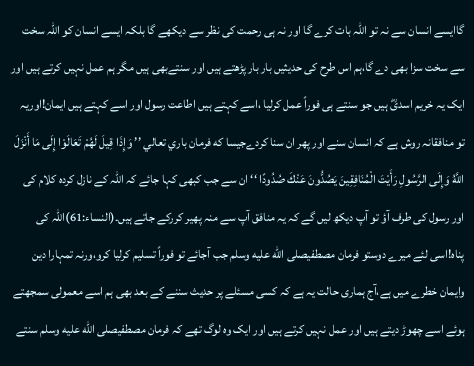گاایسے انسان سے نہ تو اللہ بات کرے گا اور نہ ہی رحمت کی نظر سے دیکھے گا بلکہ ایسے انسان کو اللہ سخت سے سخت سزا بھی دے گا،ہم اس طرح کی حدیثیں بار بار پڑھتے ہیں اور سنتےبھی ہیں مگر ہم عمل نہیں کرتے ہیں اور ایک یہ خریم اسدیؓ ہیں جو سنتے ہی فوراً عمل کرلیا ،اسے کہتے ہیں اطاعت رسول اور اسے کہتے ہیں ایمان!اوریہ تو منافقانہ روش ہے کہ انسان سنے اور پھر ان سنا کردےجيسا كه فرمان باري تعالي ’’ وَإِذَا قِيلَ لَهُمْ تَعَالَوْا إِلَى مَا أَنْزَلَ اللَّهُ وَإِلَى الرَّسُولِ رَأَيْتَ الْمُنَافِقِينَ يَصُدُّونَ عَنْكَ صُدُودًا ‘‘ ان سے جب کبھی کہا جائے کہ اللہ کے نازل کردہ کلام کی اور رسول کی طرف آؤ تو آپ دیکھ لیں گے کہ یہ منافق آپ سے منہ پھیر کررکے جاتے ہیں۔(النساء:61)اللہ کی پناہ!اسی لئے میرے دوستو فرمان مصطفیصلى الله عليه وسلم جب آجائے تو فوراً تسلیم کرلیا کرو،ورنہ تمہارا دین وایمان خطرے میں ہے،آج ہماری حالت یہ ہے کہ کسی مسئلے پر حدیث سننے کے بعد بھی ہم اسے معمولی سمجھتے ہوئے اسے چھوڑ دیتے ہیں اور عمل نہیں کرتے ہیں اور ایک وہ لوگ تھے کہ فرمان مصطفیصلى الله عليه وسلم سنتے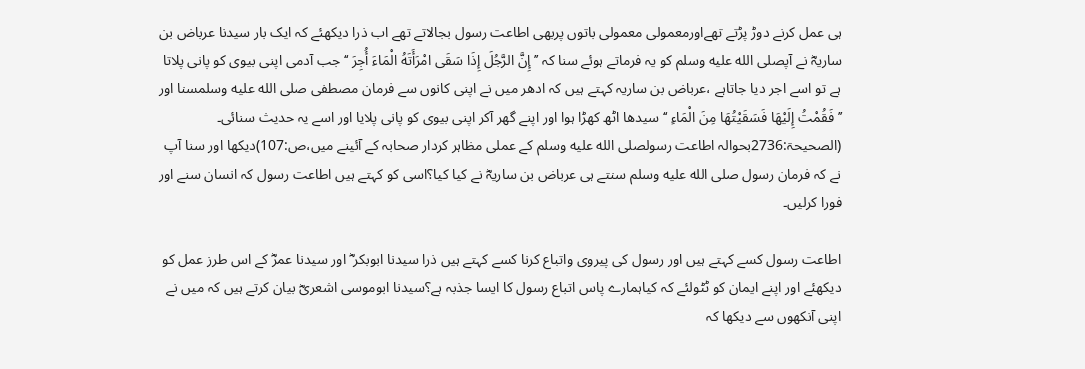ہی عمل کرنے دوڑ پڑتے تھےاورمعمولی معمولی باتوں پربھی اطاعت رسول بجالاتے تھے اب ذرا دیکھئے کہ ایک بار سیدنا عرباض بن ساریہؓ نے آپصلى الله عليه وسلم کو یہ فرماتے ہوئے سنا کہ ’’ إِنَّ الرَّجُلَ إِذَا سَقَى امْرَأَتَهُ الْمَاءَ أُجِرَ ‘‘ جب آدمی اپنی بیوی کو پانی پلاتا ہے تو اسے اجر دیا جاتاہے ،عرباض بن ساریہ کہتے ہیں کہ ادھر میں نے اپنی کانوں سے فرمان مصطفی صلى الله عليه وسلمسنا اور ’’ فَقُمْتُ إِلَيْهَا فَسَقَيْتُهَا مِنَ الْمَاءِ ‘‘سیدھا اٹھ کھڑا ہوا اور اپنے گھر آکر اپنی بیوی کو پانی پلایا اور اسے یہ حدیث سنائی۔ (الصحیحۃ:2736بحوالہ اطاعت رسولصلى الله عليه وسلم کے عملی مظاہر کردار صحابہ کے آئینے میں،ص:107)دیکھا اور سنا آپ نے کہ فرمان رسول صلى الله عليه وسلم سنتے ہی عرباض بن ساریہؓ نے کیا کیا؟اسی کو کہتے ہیں اطاعت رسول کہ انسان سنے اور فورا کرلیں۔

اطاعت رسول کسے کہتے ہیں اور رسول کی پیروی واتباع کرنا کسے کہتے ہیں ذرا سیدنا ابوبکر ؓ اور سیدنا عمرؓ کے اس طرز عمل کو دیکھئے اور اپنے ایمان کو ٹٹولئے کہ کیاہمارے پاس اتباع رسول کا ایسا جذبہ ہے؟سیدنا ابوموسی اشعریؓ بیان کرتے ہیں کہ میں نے اپنی آنکھوں سے دیکھا کہ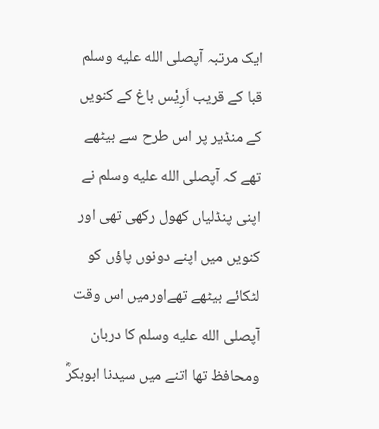ایک مرتبہ آپصلى الله عليه وسلم قبا کے قریب اَرِیْس باغ کے کنویں کے منڈیر پر اس طرح سے بیٹھے تھے کہ آپصلى الله عليه وسلم نے اپنی پنڈلیاں کھول رکھی تھی اور کنویں میں اپنے دونوں پاؤں کو لٹکائے بیٹھے تھےاورمیں اس وقت آپصلى الله عليه وسلم کا دربان ومحافظ تھا اتنے میں سیدنا ابوبکرؓ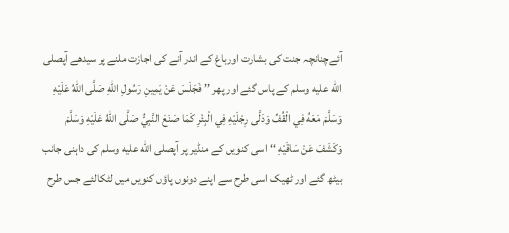آئےچنانچہ جنت کی بشارت اورباغ کے اندر آنے کی اجازت ملنے پر سیدھے آپصلى الله عليه وسلم کے پاس گئے اور پھر ’’ فَجَلَسَ عَنْ يَمِينِ رَسُولِ اللهِ صَلَّى اللهُ عَلَيْهِ وَسَلَّمَ مَعَهُ فِي الْقُفِّ وَدَلَّى رِجْلَيْهِ فِي الْبِئْرِ كَمَا صَنَعَ النَّبِيُّ صَلَّى اللهُ عَلَيْهِ وَسَلَّمَ وَكَشَفَ عَنْ سَاقَيْهِ ‘‘ اسی کنویں کے منڈیر پر آپصلى الله عليه وسلم کی داہنی جانب بیٹھ گئے اور ٹھیک اسی طرح سے اپنے دونوں پاؤں کنویں میں لٹکالئے جس طرح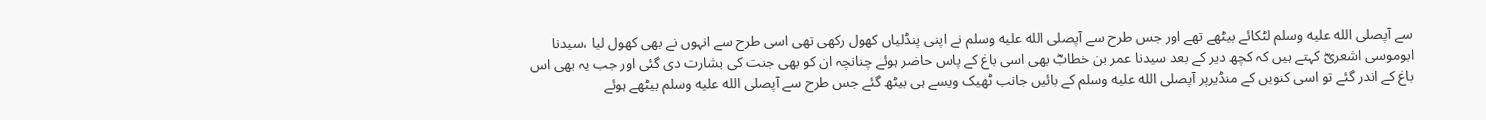سے آپصلى الله عليه وسلم لٹکائے بیٹھے تھے اور جس طرح سے آپصلى الله عليه وسلم نے اپنی پنڈلیاں کھول رکھی تھی اسی طرح سے انہوں نے بھی کھول لیا ،سیدنا ابوموسی اشعریؓ کہتے ہیں کہ کچھ دیر کے بعد سیدنا عمر بن خطابؓ بھی اسی باغ کے پاس حاضر ہوئے چنانچہ ان کو بھی جنت کی بشارت دی گئی اور جب یہ بھی اس باغ کے اندر گئے تو اسی کنویں کے منڈیرپر آپصلى الله عليه وسلم کے بائیں جانب ٹھیک ویسے ہی بیٹھ گئے جس طرح سے آپصلى الله عليه وسلم بیٹھے ہوئے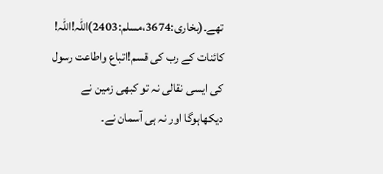تھے۔(بخاری:3674،مسلم:2403)اللہ!اللہ! کائنات کے رب کی قسم!اتباع واطاعت رسول کی ایسی نقالی نہ تو کبھی زمین نے دیکھاہوگا اور نہ ہی آسمان نے۔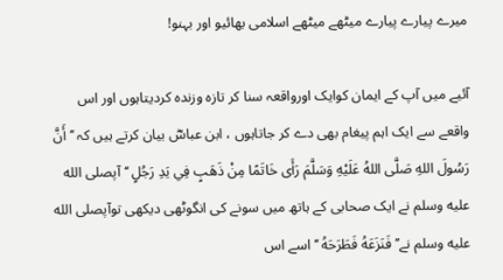میرے پیارے پیارے میٹھے میٹھے اسلامی بھائیو اور بہنو!

آئیے میں آپ کے ایمان کوایک اورواقعہ سنا کر تازہ وزندہ کردیتاہوں اور اس واقعے سے ایک اہم پیغام بھی دے کر جاتاہوں ، ابن عباسؓ بیان کرتے ہیں کہ ’’ أَنَّ رَسُولَ اللهِ صَلَّى اللهُ عَلَيْهِ وَسَلَّمَ رَأَى خَاتَمًا مِنْ ذَهَبٍ فِي يَدِ رَجُلٍ ‘‘ آپصلى الله عليه وسلم نے ایک صحابی کے ہاتھ میں سونے کی انگوٹھی دیکھی توآپصلى الله عليه وسلم نے’’ فَنَزَعَهُ فَطَرَحَهُ ‘‘ اسے اس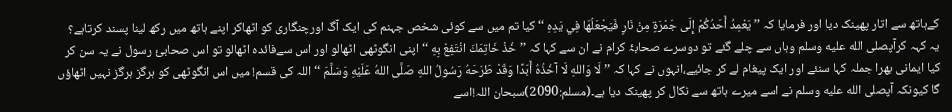کےہاتھ سے اتار پھینک دیا اور فرمایا کہ ’’ يَعْمِدُ أَحَدُكُمْ إِلَى جَمْرَةٍ مِنْ نَارٍ فَيَجْعَلُهَا فِي يَدِهِ ‘‘ کیا تم میں سے کوئی شخص جہنم کی ایک آگ اورچنگاری کو اٹھاکر اپنے ہاتھ میں رکھ لینا پسند کرتاہے؟ یہ کہہ کرآپصلى الله عليه وسلم وہاں سے چلے گئے تو دوسرے صحابۂ کرام نے ان سے کہا کہ ’’ خُذْ خَاتِمَكَ انْتَفِعْ بِهِ ‘‘اپنی انگوٹھی اٹھالو اور اس سےفائدہ اٹھالو تو اس صحابیٔ رسول نے یہ سن کر کیا ایمانی بھرا جملہ کہا سنئے اور ایک پیغام لے کر جائیے،انہوں نے کہا کہ ’’ لَا وَاللهِ لَا آخُذُهُ أَبَدًا وَقَدْ طَرَحَهُ رَسُولُ اللهِ صَلَّى اللهُ عَلَيْهِ وَسَلَّمَ ‘‘ اللہ کی قسم! میں اس انگوٹھی کو ہرگز ہرگز نہیں اٹھاؤں گا کیونکہ آپصلى الله عليه وسلم نے اسے میرے ہاتھ سے نکال کر پھینک دیا ہے۔(مسلم:2090)سبحان اللہ!اسے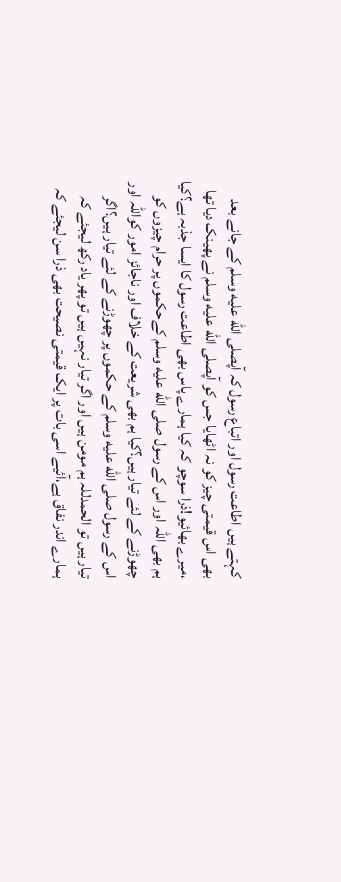کہتے ہیں اطاعت رسول اور اتباع رسول کہ آپصلى الله عليه وسلم کے جانے بعد بھی اس قیمتی چیز کو نہ اٹھایا جس کو آپصلى الله عليه وسلم نے پھینک دیا تھا ،میرے بھائیو!ذرا سوچو کہ کیا ہمارے پاس بھی اطاعت رسول کا ایسا جذبہ ہے؟کیا ہم بھی اللہ اور اس کے رسول صلى الله عليه وسلم کےحکموں پر حرام چیزوں کو چھوڑنے کے لئے تیار ہیں؟کیا ہم بھی شریعت کے خلاف اور ناجائز امور کواللہ اور اس کے رسول صلى الله عليه وسلم کے حکموں پر چھوڑنے کے لئے تیار ہیں؟اگر تیار ہیں تو الحمدللہ ہم مومن ہیں اور اگر تیار نہیں ہیں تو پھر یاد رکھ لیجئے کہ ہمارے اندر نفاق ہے،آئیے اسی بات پر ایک قیمتی نصیحت بھی ذرا سن لیجئے کہ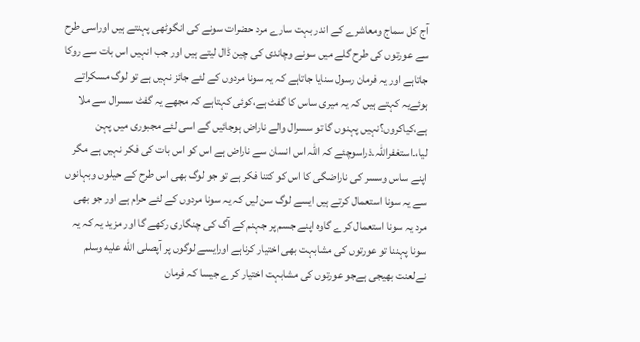آج کل سماج ومعاشرے کے اندر بہت سارے مرد حضرات سونے کی انگوٹھی پہنتے ہیں اوراسی طرح سے عورتوں کی طرح گلے میں سونے وچاندی کی چین ڈال لیتے ہیں اور جب انہیں اس بات سے روکا جاتاہے اور یہ فرمان رسول سنایا جاتاہے کہ یہ سونا مردوں کے لئے جائز نہیں ہے تو لوگ مسکراتے ہوئےیہ کہتے ہیں کہ یہ میری ساس کا گفٹ ہے،کوئی کہتاہے کہ مجھے یہ گفٹ سسرال سے ملا ہے،کیاکروں؟نہیں پہنوں گا تو سسرال والے ناراض ہوجائیں گے اسی لئے مجبوری میں پہن لیا،۔استغفراللہ۔ذراسوچئے کہ اللہ اس انسان سے ناراض ہے اس کو اس بات کی فکر نہیں ہے مگر اپنے ساس وسسر کی ناراضگی کا اس کو کتنا فکر ہے تو جو لوگ بھی اس طرح کے حیلوں وبہانوں سے یہ سونا استعمال کرتے ہیں ایسے لوگ سن لیں کہ یہ سونا مردوں کے لئے حرام ہے اور جو بھی مرد یہ سونا استعمال کرے گاوہ اپنے جسم پر جہنم کے آگ کی چنگاری رکھے گا اور مزید یہ کہ یہ سونا پہننا تو عورتوں کی مشابہت بھی اختیار کرناہے اورایسے لوگوں پر آپصلى الله عليه وسلم نےلعنت بھیجی ہےجو عورتوں کی مشابہت اختیار کرے جیسا کہ فرمان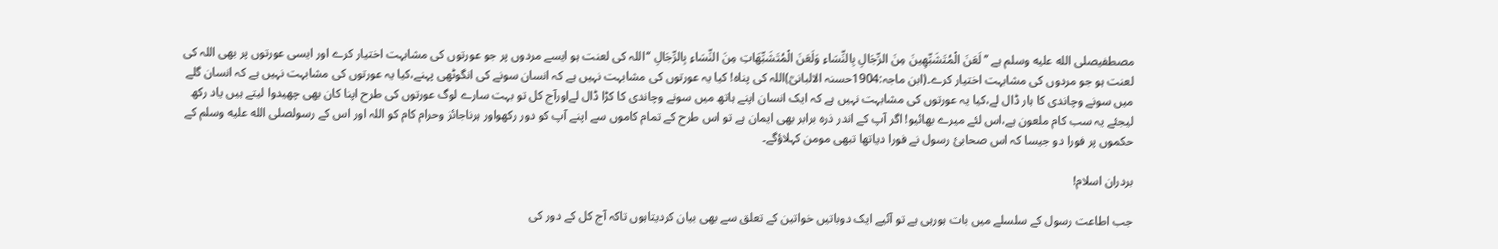مصطفیصلى الله عليه وسلم ہے ’’ لَعَنَ الْمُتَشَبِّهِينَ مِنَ الرِّجَالِ بِالنِّسَاءِ وَلَعَنَ الْمُتَشَبِّهَاتِ مِنَ النِّسَاءِ بِالرِّجَالِ ‘‘اللہ کی لعنت ہو ایسے مردوں پر جو عورتوں کی مشابہت اختیار کرے اور ایسی عورتوں پر بھی اللہ کی لعنت ہو جو مردوں کی مشابہت اختیار کرے۔(ابن ماجہ:1904حسنہ الالبانیؒ)اللہ کی پناہ! کیا یہ عورتوں کی مشابہت نہیں ہے کہ انسان سونے کی انگوٹھی پہنے،کیا یہ عورتوں کی مشابہت نہیں ہے کہ انسان گلے میں سونے وچاندی کا ہار ڈال لے،کیا یہ عورتوں کی مشابہت نہیں ہے کہ ایک انسان اپنے ہاتھ میں سونے وچاندی کا کڑا ڈال لےاورآج کل تو بہت سارے لوگ عورتوں کی طرح اپنا کان بھی چھیدوا لیتے ہیں یاد رکھ لیجئے یہ سب کام ملعون ہے،اس لئے میرے بھائیو! اگر آپ کے اندر ذرہ برابر بھی ایمان ہے تو اس طرح کے تمام کاموں سے اپنے آپ کو دور رکھواور ہرناجائز وحرام کام کو اللہ اور اس کے رسولصلى الله عليه وسلم کے حکموں پر فورا دو جیسا کہ اس صحابیٔ رسول نے فورا دیاتھا تبھی مومن کہلاؤگے۔

بردران اسلام!

جب اطاعت رسول کے سلسلے میں بات ہورہی ہے تو آئیے ایک دوباتیں خواتین کے تعلق سے بھی بیان کردیتاہوں تاکہ آج کل کے دور کی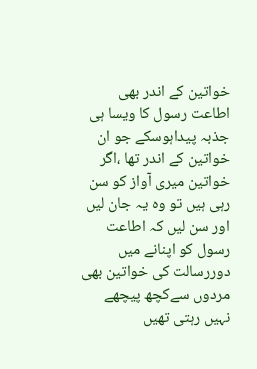خواتین کے اندر بھی اطاعت رسول کا ویسا ہی جذبہ پیداہوسکے جو ان خواتین کے اندر تھا ،اگر خواتین میری آواز کو سن رہی ہیں تو وہ یہ جان لیں اور سن لیں کہ اطاعت رسول کو اپنانے میں دوررسالت کی خواتین بھی مردوں سےکچھ پیچھے نہیں رہتی تھیں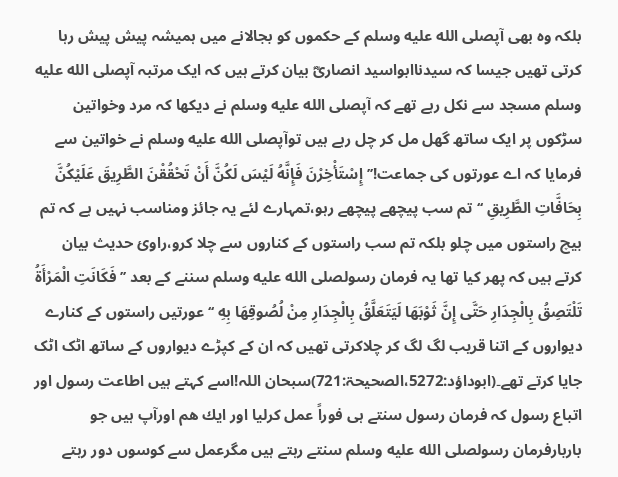بلکہ وہ بھی آپصلى الله عليه وسلم کے حکموں کو بجالانے میں ہمیشہ پیش پیش رہا کرتی تھیں جیسا کہ سیدناابواسید انصاریؓ بیان کرتے ہیں کہ ایک مرتبہ آپصلى الله عليه وسلم مسجد سے نکل رہے تھے کہ آپصلى الله عليه وسلم نے دیکھا کہ مرد وخواتین سڑکوں پر ایک ساتھ گھل مل کر چل رہے ہیں توآپصلى الله عليه وسلم نے خواتین سے فرمایا کہ اے عورتوں کی جماعت!’’ إِسْتَأْخِرْنَ فَإِنَّهُ لَيْسَ لَكُنَّ أَنْ تَحْقُقْنَ الطَّرِيقَ عَلَيْكُنَّ بِحَافَّاتِ الطَّرِيقِ ‘‘تم سب پیچھے پیچھے رہو،تمہارے لئے یہ جائز ومناسب نہیں ہے کہ تم بیچ راستوں میں چلو بلکہ تم سب راستوں کے کناروں سے چلا کرو،راویٔ حدیث بیان کرتے ہیں کہ پھر کیا تھا یہ فرمان رسولصلى الله عليه وسلم سننے کے بعد ’’ فَكَانَتِ الْمَرْأَةُ تَلْتَصِقُ بِالْجِدَارِ حَتَّى إِنَّ ثَوْبَهَا لَيَتَعَلَّقُ بِالْجِدَارِ مِنْ لُصُوقِهَا بِهِ ‘‘ عورتیں راستوں کے کنارے دیواروں کے اتنا قریب لگ لگ کر چلاکرتی تھیں کہ ان کے کپڑے دیواروں کے ساتھ اٹک اٹک جایا کرتے تھے۔(ابوداؤد:5272،الصحیحۃ:721)سبحان اللہ!اسے کہتے ہیں اطاعت رسول اور اتباع رسول کہ فرمان رسول سنتے ہی فوراً عمل کرلیا اور ايك هم اورآپ ہیں جو باربارفرمان رسولصلى الله عليه وسلم سنتے رہتے ہیں مگرعمل سے کوسوں دور رہتے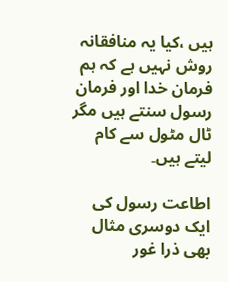ہیں ،کیا یہ منافقانہ روش نہیں ہے کہ ہم فرمان خدا اور فرمان رسول سنتے ہیں مگر ٹال مٹول سے کام لیتے ہیں۔

اطاعت رسول کی ایک دوسری مثال بھی ذرا غور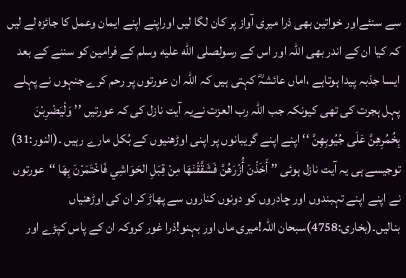سے سنئےاور خواتین بھی ذرا میری آواز پر کان لگا لیں اوراپنے اپنے ایمان وعمل کا جائزہ لے لیں کہ کیا ان کے اندر بھی اللہ اور اس کے رسولصلى الله عليه وسلم کے فرامین کو سننے کے بعد ایسا جذبہ پیدا ہوتاہے ،اماں عائشہؓ کہتی ہیں کہ اللہ ان عورتوں پر رحم کرے جنہوں نے پہلے پہل ہجرت کی تھی کیونکہ جب اللہ رب العزت نےیہ آیت نازل کی کہ عورتیں ’’ وَلْيَضْرِبْنَ بِخُمُرِهِنَّ عَلَى جُيُوبِهِنَّ ‘‘ اپنے اپنے گریبانوں پر اپنی اوڑھنیوں کے بُکل مارے رہیں ۔(النور:31) توجیسے ہی یہ آیت نازل ہوئی ’’ أَخَذْنَ أُزْرَهُنَّ فَشَقَّقْنَهَا مِنْ قِبَلِ الحَوَاشِي فَاخْتَمَرْنَ بِهَا ‘‘عورتوں نے اپنے اپنے تہبندوں اور چادروں کو دونوں کناروں سے پھاڑ کر ان کی اوڑھنیاں بنالیں۔(بخاری:4758)سبحان اللہ!میری ماں اور بہنو!ذرا غور کروکہ ان کے پاس کپڑے اور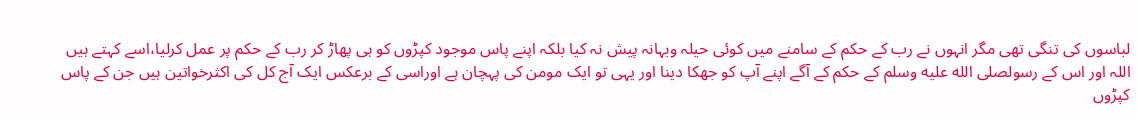لباسوں کی تنگی تھی مگر انہوں نے رب کے حکم کے سامنے میں کوئی حیلہ وبہانہ پیش نہ کیا بلکہ اپنے پاس موجود کپڑوں کو ہی پھاڑ کر رب کے حکم پر عمل کرلیا،اسے کہتے ہیں اللہ اور اس کے رسولصلى الله عليه وسلم کے حکم کے آگے اپنے آپ کو جھکا دینا اور یہی تو ایک مومن کی پہچان ہے اوراسی کے برعکس ایک آج کل کی اکثرخواتین ہیں جن کے پاس کپڑوں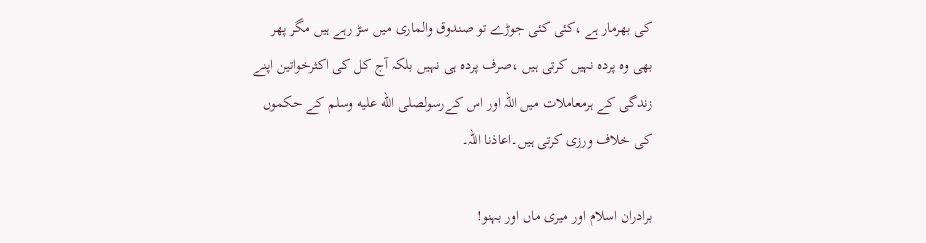کی بھرمار ہے ،کئی کئی جوڑے تو صندوق والماری میں سڑ رہے ہیں مگر پھر بھی وہ پردہ نہیں کرتی ہیں ،صرف پردہ ہی نہیں بلکہ آج کل کی اکثرخواتین اپنے زندگی کے ہرمعاملات میں اللہ اور اس کےرسولصلى الله عليه وسلم کے حکموں کی خلاف ورزی کرتی ہیں۔اعاذنا اللہ۔

برادران اسلام اور میری ماں اور بہنو!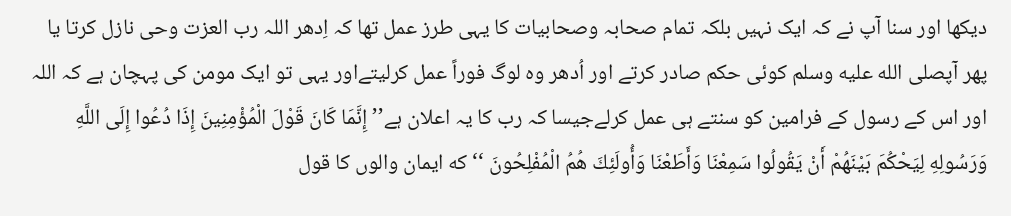دیکھا اور سنا آپ نے کہ ایک نہیں بلکہ تمام صحابہ وصحابیات کا یہی طرز عمل تھا کہ اِدھر اللہ رب العزت وحی نازل کرتا یا پھر آپصلى الله عليه وسلم کوئی حکم صادر کرتے اور اُدھر وہ لوگ فوراً عمل کرلیتےاور یہی تو ایک مومن کی پہچان ہے کہ اللہ اور اس کے رسول کے فرامین کو سنتے ہی عمل کرلےجیسا کہ رب کا یہ اعلان ہے’’ إِنَّمَا كَانَ قَوْلَ الْمُؤْمِنِينَ إِذَا دُعُوا إِلَى اللَّهِ وَرَسُولِهِ لِيَحْكُمَ بَيْنَهُمْ أَنْ يَقُولُوا سَمِعْنَا وَأَطَعْنَا وَأُولَئِكَ هُمُ الْمُفْلِحُونَ ‘‘ كه ايمان والوں کا قول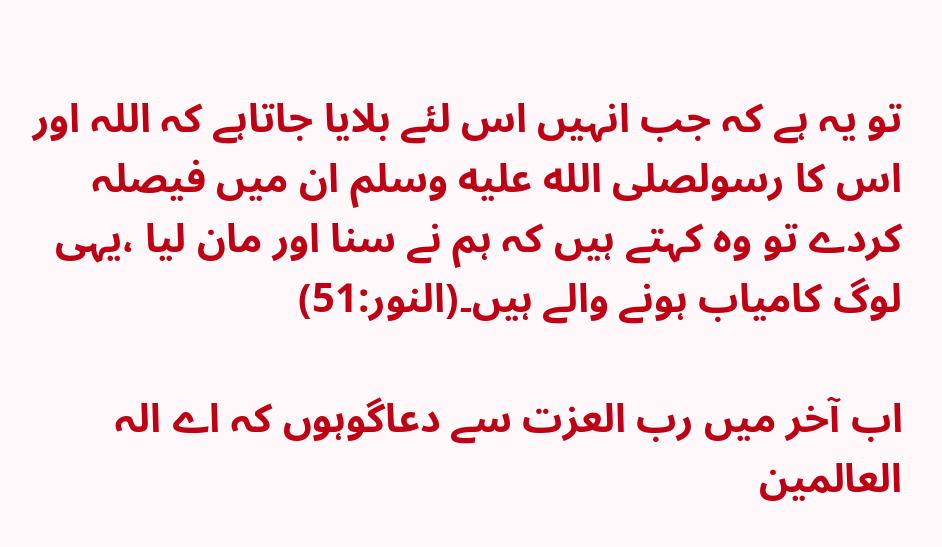تو یہ ہے کہ جب انہیں اس لئے بلایا جاتاہے کہ اللہ اور اس کا رسولصلى الله عليه وسلم ان میں فیصلہ کردے تو وہ کہتے ہیں کہ ہم نے سنا اور مان لیا ،یہی لوگ کامیاب ہونے والے ہیں۔(النور:51)

اب آخر میں رب العزت سے دعاگوہوں کہ اے الہ العالمین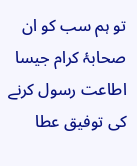تو ہم سب کو ان صحابۂ کرام جیسا اطاعت رسول کرنے کی توفیق عطا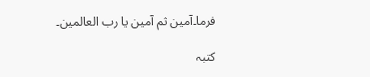فرما۔آمین ثم آمین یا رب العالمین۔

کتبہ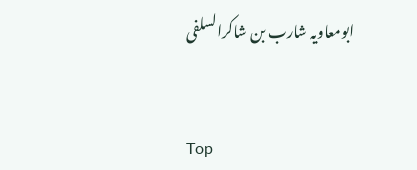ابومعاویہ شارب بن شاکرالسلفی


Top